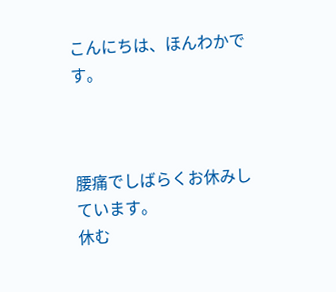こんにちは、ほんわかです。



腰痛でしばらくお休みしています。
休む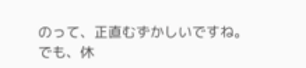のって、正直むずかしいですね。
でも、休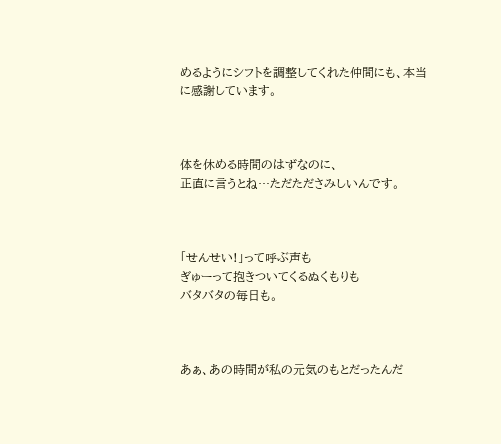めるようにシフトを調整してくれた仲間にも、本当に感謝しています。



体を休める時間のはずなのに、
正直に言うとね…ただたださみしいんです。



「せんせい!」って呼ぶ声も
ぎゅーって抱きついてくるぬくもりも
バタバタの毎日も。



あぁ、あの時間が私の元気のもとだったんだ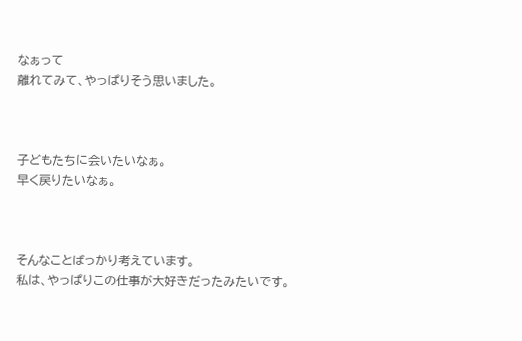なぁって
離れてみて、やっぱりそう思いました。



子どもたちに会いたいなぁ。
早く戻りたいなぁ。



そんなことばっかり考えています。
私は、やっぱりこの仕事が大好きだったみたいです。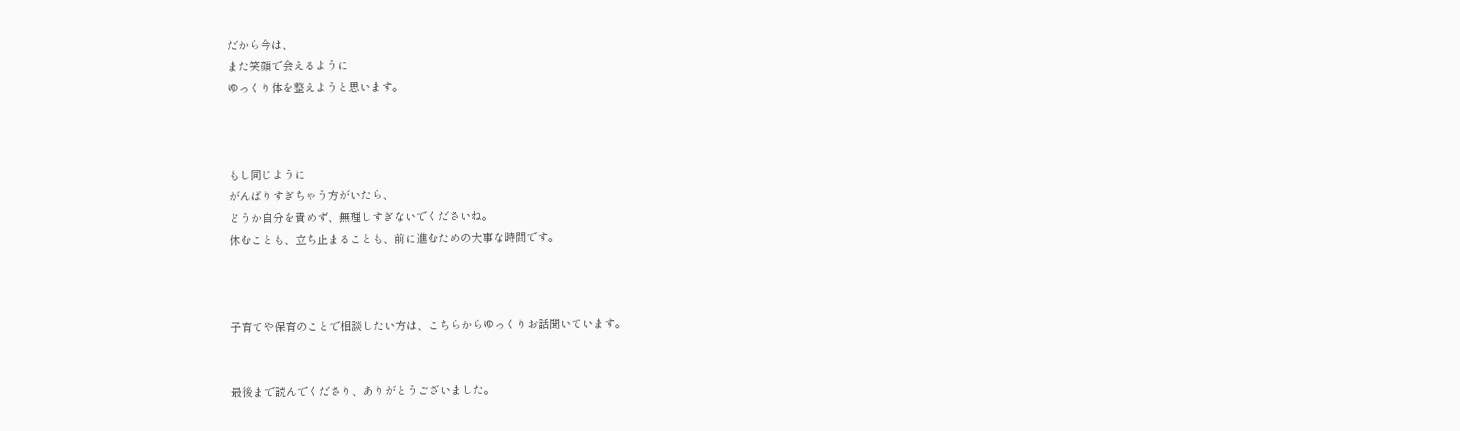だから今は、
また笑顔で会えるように
ゆっくり体を整えようと思います。



もし同じように
がんばりすぎちゃう方がいたら、
どうか自分を責めず、無理しすぎないでくださいね。
休むことも、立ち止まることも、前に進むための大事な時間です。



子育てや保育のことで相談したい方は、こちらからゆっくりお話聞いています。


最後まで読んでくださり、ありがとうございました。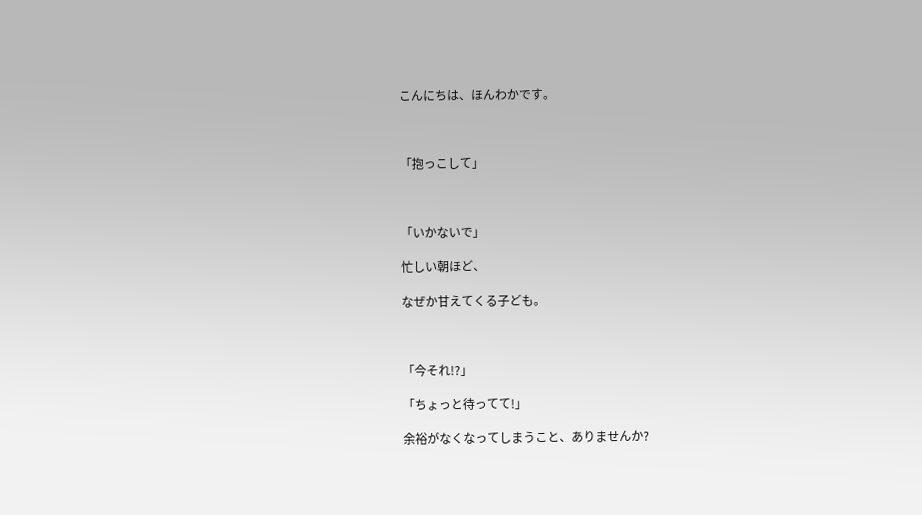こんにちは、ほんわかです。



「抱っこして」



「いかないで」

忙しい朝ほど、

なぜか甘えてくる子ども。



「今それ!?」

「ちょっと待ってて!」

余裕がなくなってしまうこと、ありませんか?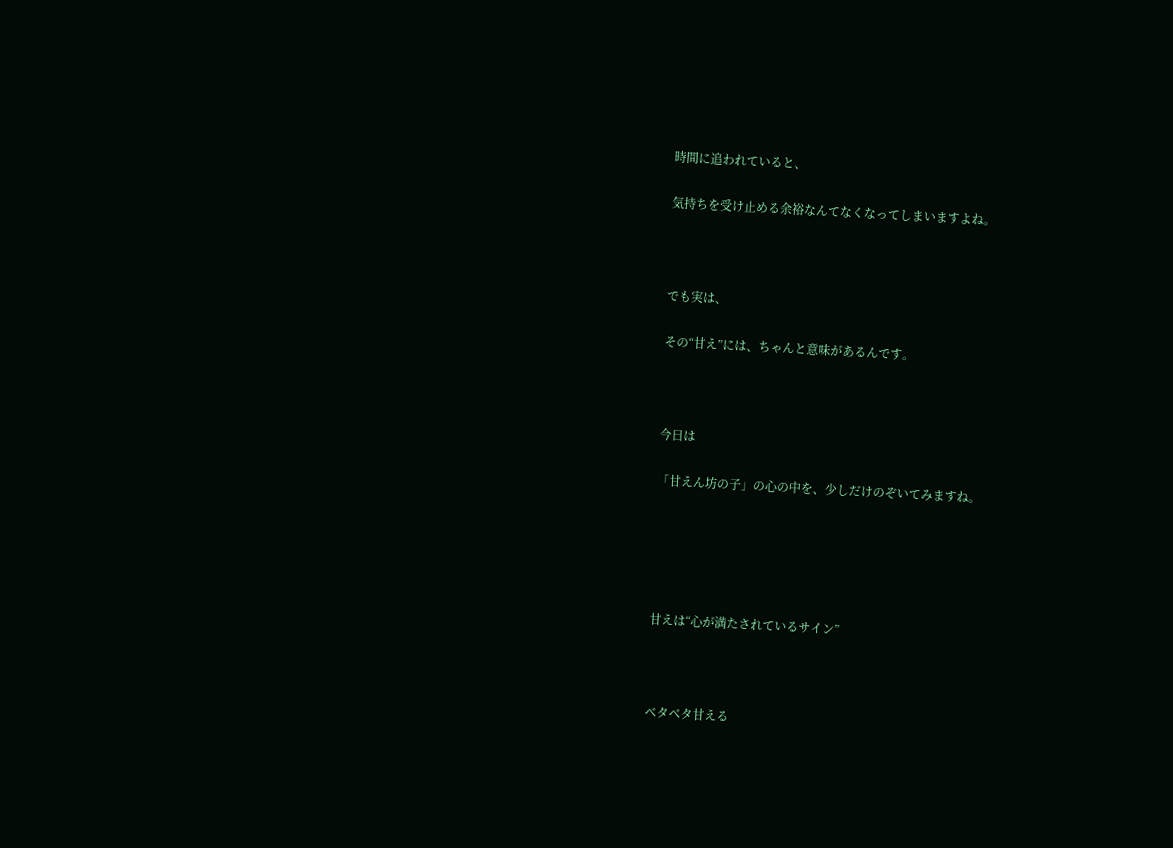時間に追われていると、

気持ちを受け止める余裕なんてなくなってしまいますよね。



でも実は、

その“甘え”には、ちゃんと意味があるんです。



今日は

「甘えん坊の子」の心の中を、少しだけのぞいてみますね。





甘えは“心が満たされているサイン”



ベタベタ甘える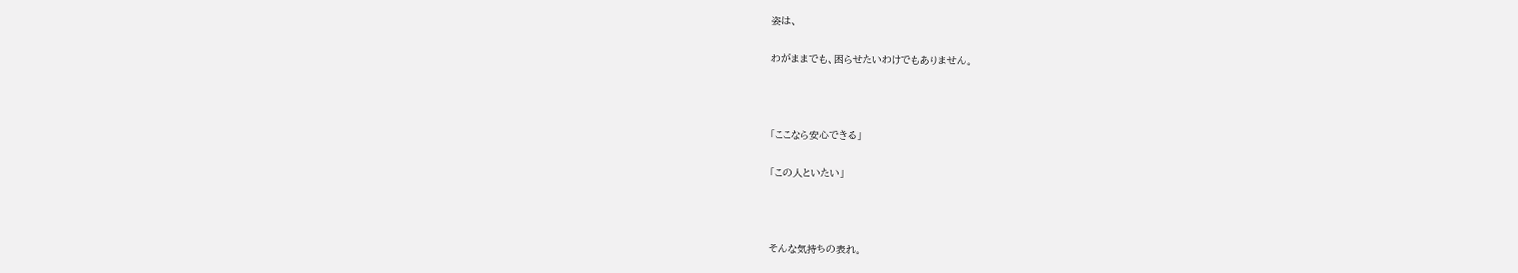姿は、

わがままでも、困らせたいわけでもありません。



「ここなら安心できる」

「この人といたい」



そんな気持ちの表れ。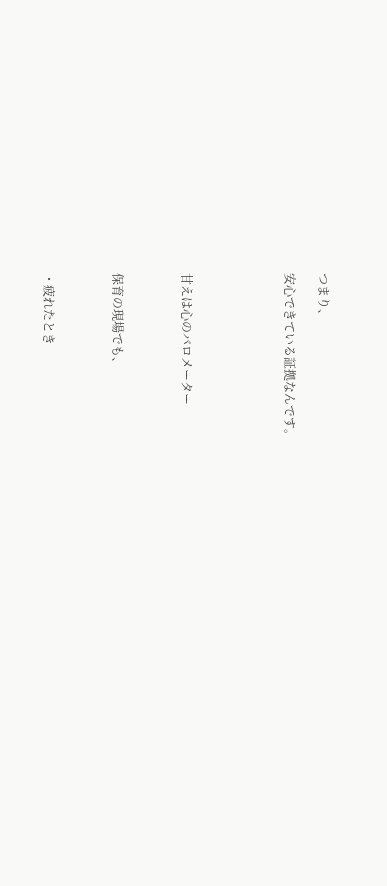つまり、

安心できている証拠なんです。





甘えは心のバロメーター



保育の現場でも、



・疲れたとき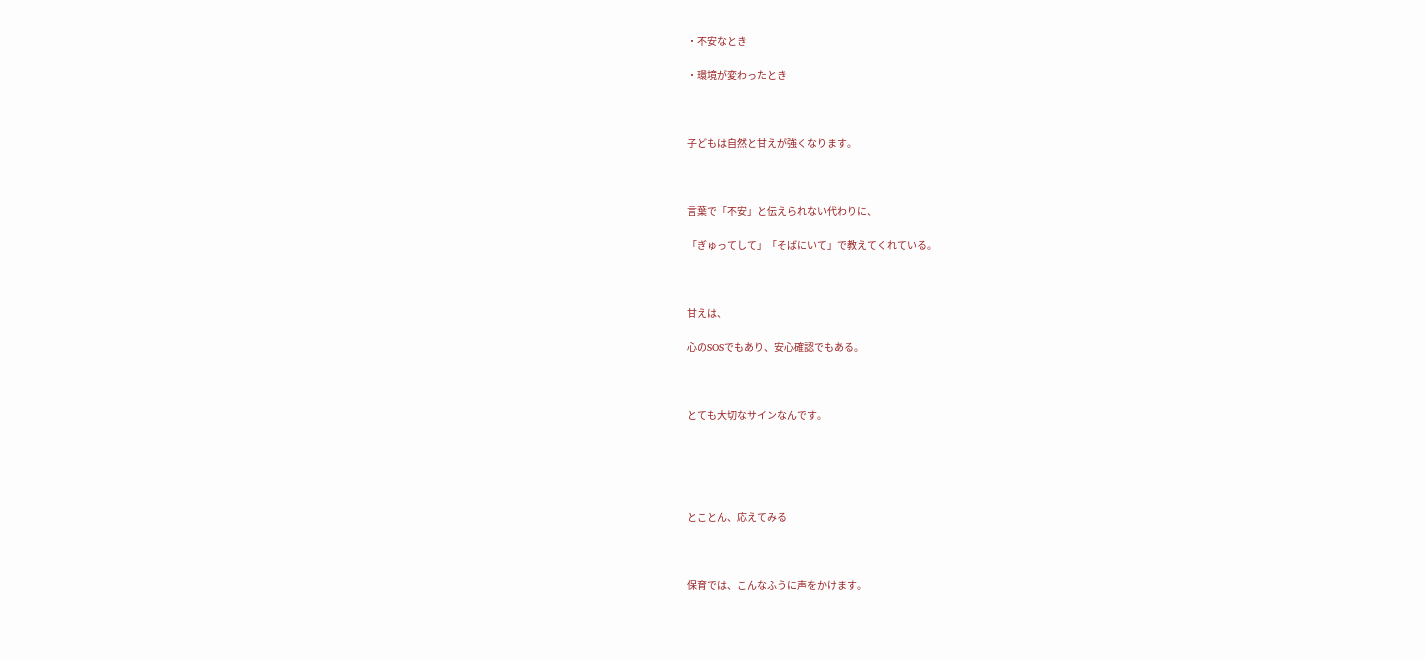・不安なとき

・環境が変わったとき



子どもは自然と甘えが強くなります。



言葉で「不安」と伝えられない代わりに、

「ぎゅってして」「そばにいて」で教えてくれている。



甘えは、

心のSOSでもあり、安心確認でもある。



とても大切なサインなんです。





とことん、応えてみる



保育では、こんなふうに声をかけます。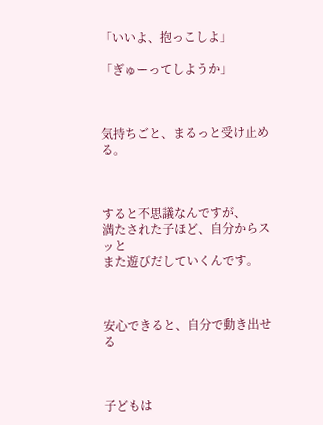「いいよ、抱っこしよ」

「ぎゅーってしようか」



気持ちごと、まるっと受け止める。



すると不思議なんですが、
満たされた子ほど、自分からスッと
また遊びだしていくんです。



安心できると、自分で動き出せる



子どもは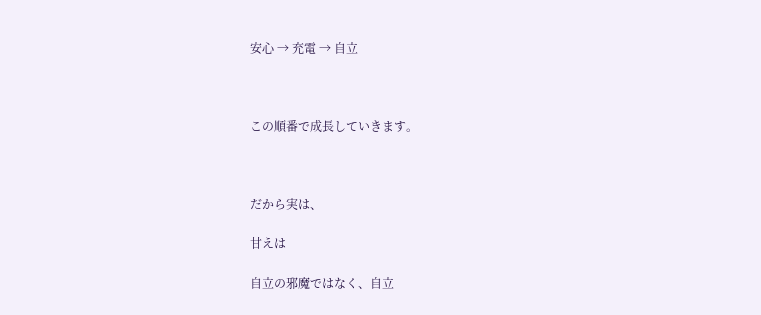安心 → 充電 → 自立



この順番で成長していきます。



だから実は、

甘えは

自立の邪魔ではなく、自立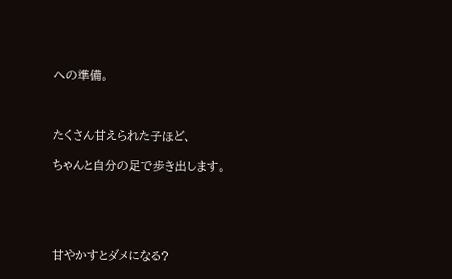への準備。



たくさん甘えられた子ほど、

ちゃんと自分の足で歩き出します。





甘やかすとダメになる?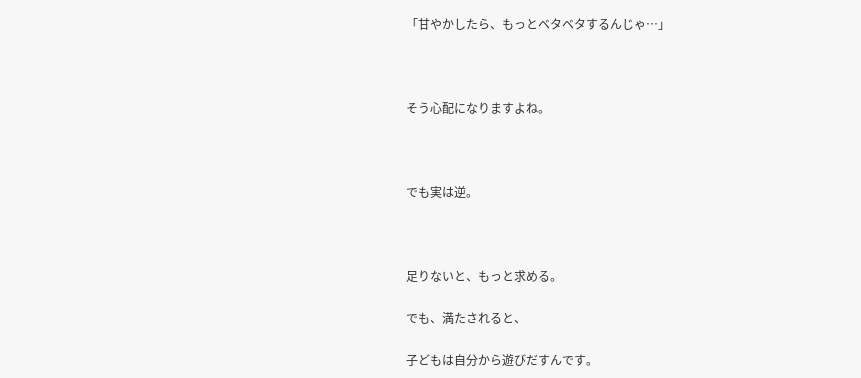「甘やかしたら、もっとベタベタするんじゃ…」



そう心配になりますよね。



でも実は逆。



足りないと、もっと求める。

でも、満たされると、

子どもは自分から遊びだすんです。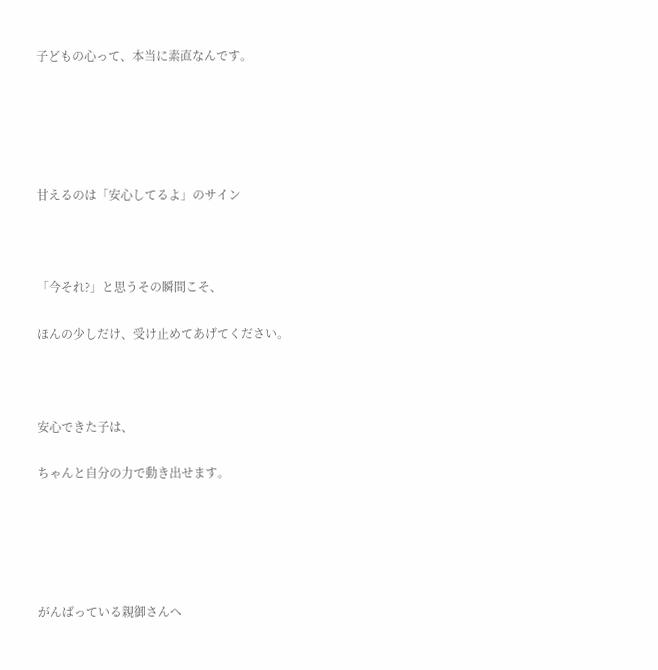子どもの心って、本当に素直なんです。





甘えるのは「安心してるよ」のサイン



「今それ?」と思うその瞬間こそ、

ほんの少しだけ、受け止めてあげてください。



安心できた子は、

ちゃんと自分の力で動き出せます。





がんばっている親御さんへ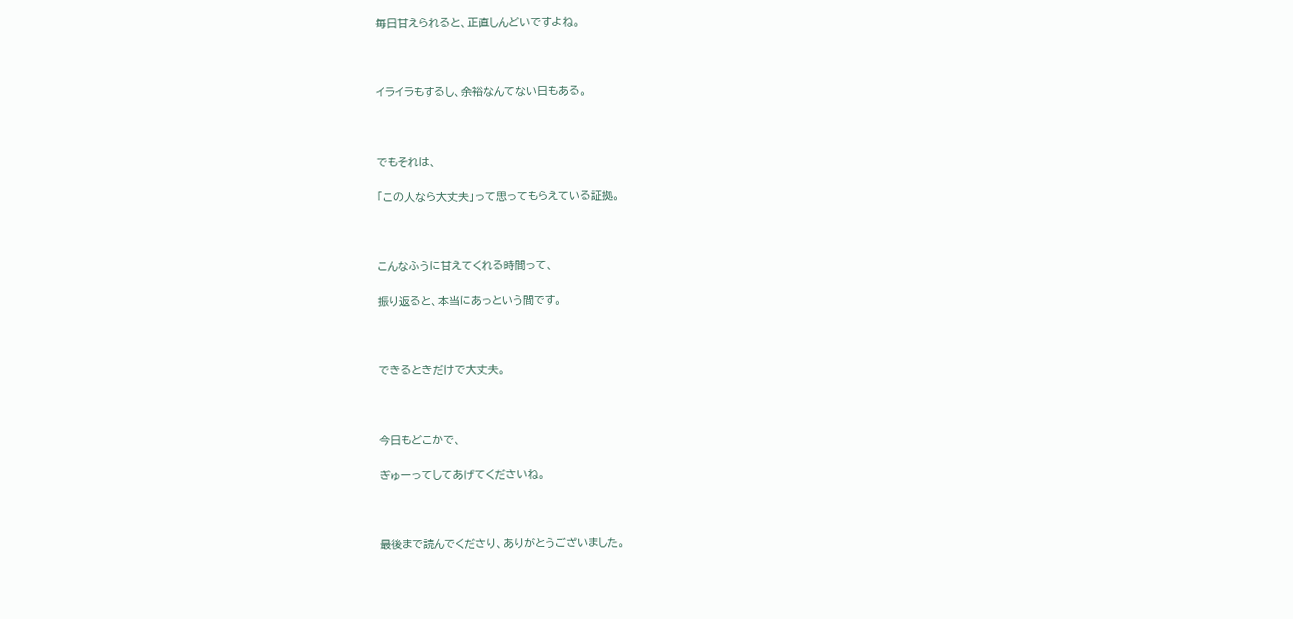毎日甘えられると、正直しんどいですよね。



イライラもするし、余裕なんてない日もある。



でもそれは、

「この人なら大丈夫」って思ってもらえている証拠。



こんなふうに甘えてくれる時間って、

振り返ると、本当にあっという間です。



できるときだけで大丈夫。



今日もどこかで、

ぎゅーってしてあげてくださいね。



最後まで読んでくださり、ありがとうございました。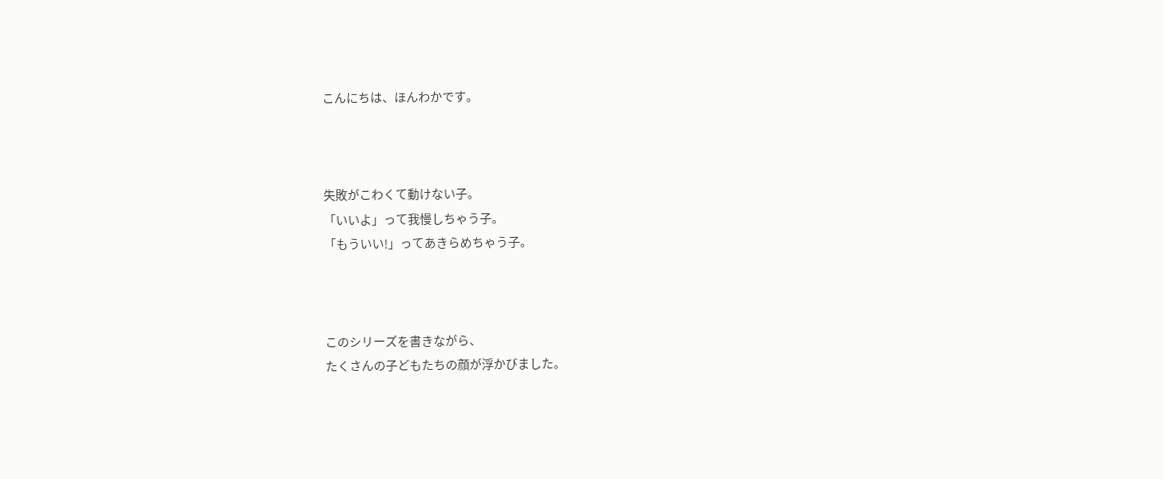こんにちは、ほんわかです。



失敗がこわくて動けない子。
「いいよ」って我慢しちゃう子。
「もういい!」ってあきらめちゃう子。



このシリーズを書きながら、
たくさんの子どもたちの顔が浮かびました。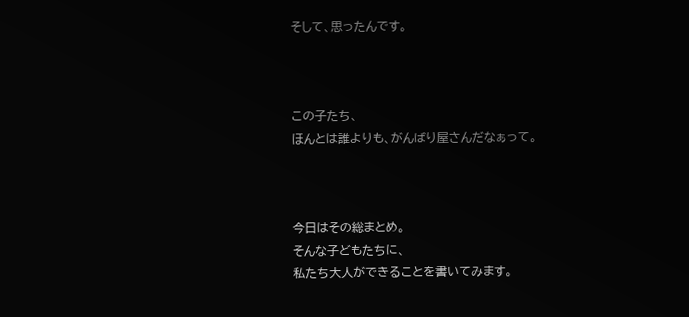そして、思ったんです。



この子たち、
ほんとは誰よりも、がんばり屋さんだなぁって。



今日はその総まとめ。
そんな子どもたちに、
私たち大人ができることを書いてみます。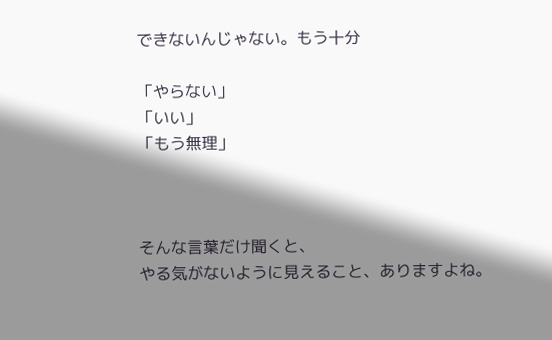できないんじゃない。もう十分

「やらない」
「いい」
「もう無理」



そんな言葉だけ聞くと、
やる気がないように見えること、ありますよね。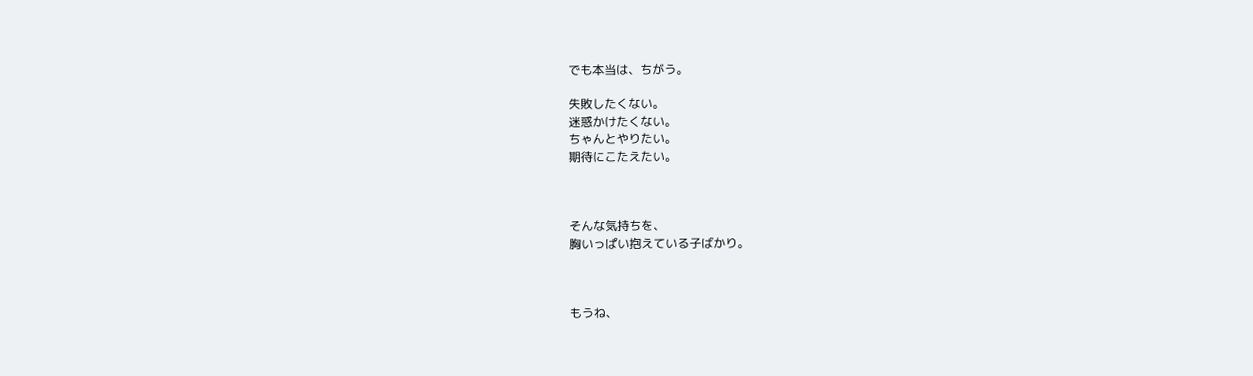でも本当は、ちがう。

失敗したくない。
迷惑かけたくない。
ちゃんとやりたい。
期待にこたえたい。



そんな気持ちを、
胸いっぱい抱えている子ばかり。



もうね、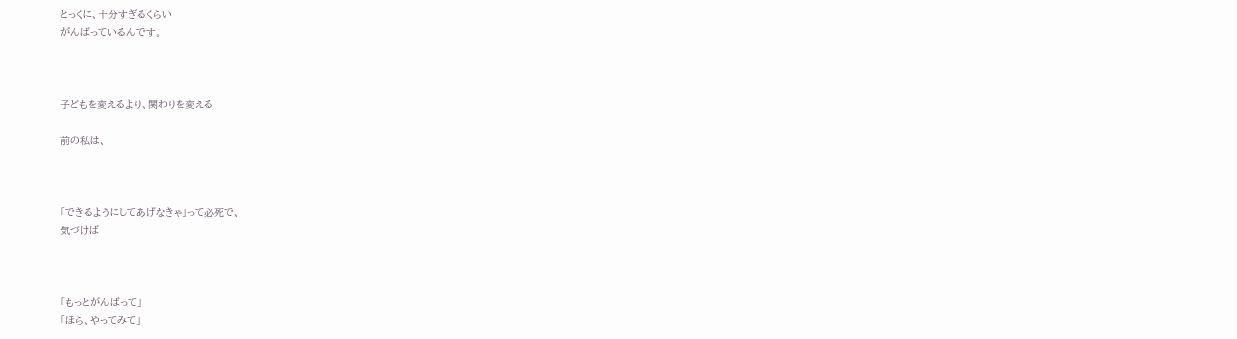とっくに、十分すぎるくらい
がんばっているんです。



子どもを変えるより、関わりを変える

前の私は、



「できるようにしてあげなきゃ」って必死で、
気づけば



「もっとがんばって」
「ほら、やってみて」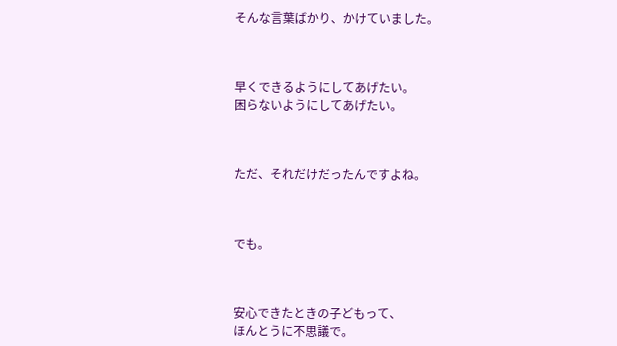そんな言葉ばかり、かけていました。



早くできるようにしてあげたい。
困らないようにしてあげたい。



ただ、それだけだったんですよね。



でも。



安心できたときの子どもって、
ほんとうに不思議で。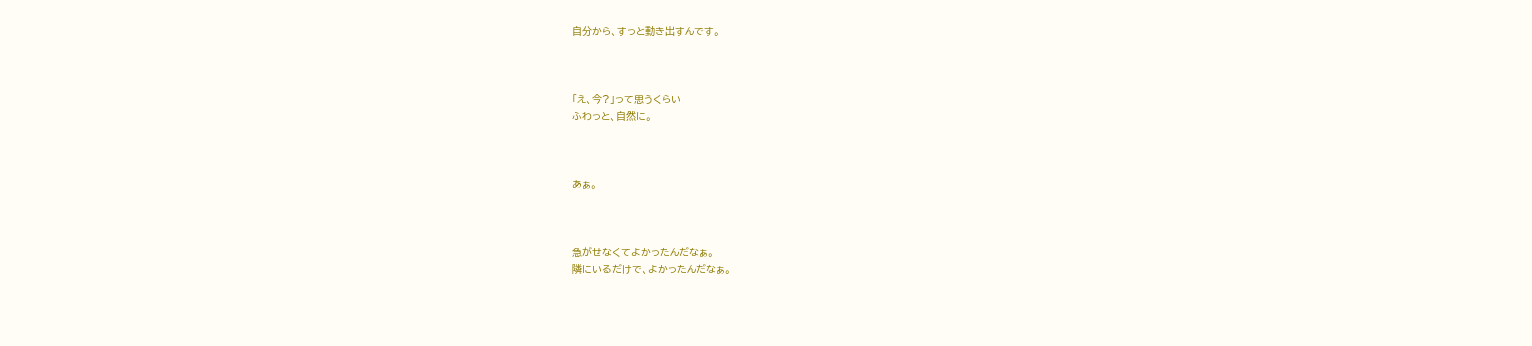自分から、すっと動き出すんです。



「え、今?」って思うくらい
ふわっと、自然に。



あぁ。



急がせなくてよかったんだなぁ。
隣にいるだけで、よかったんだなぁ。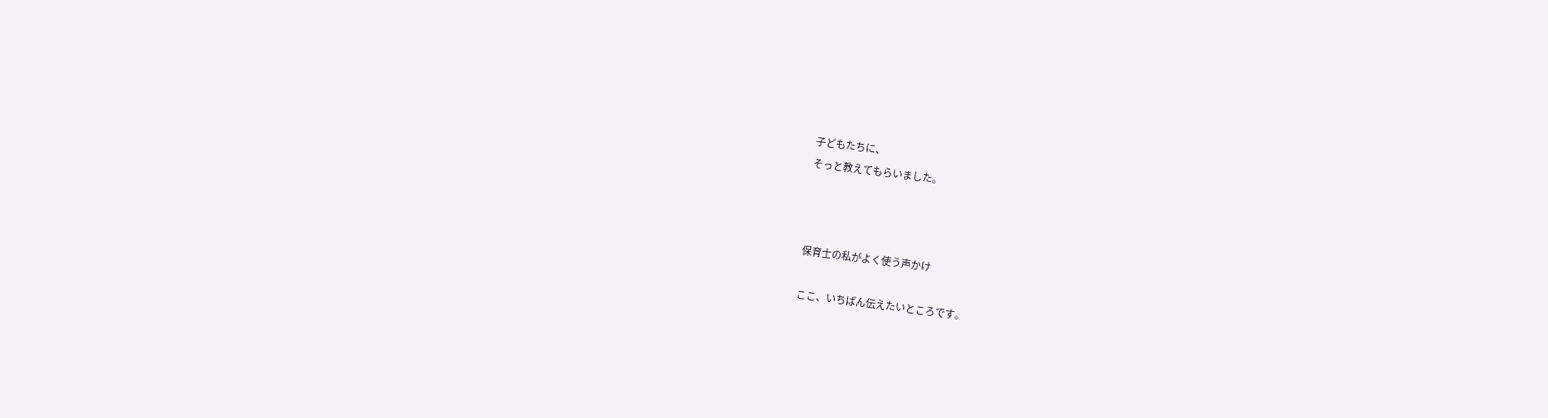子どもたちに、
そっと教えてもらいました。



保育士の私がよく使う声かけ

ここ、いちばん伝えたいところです。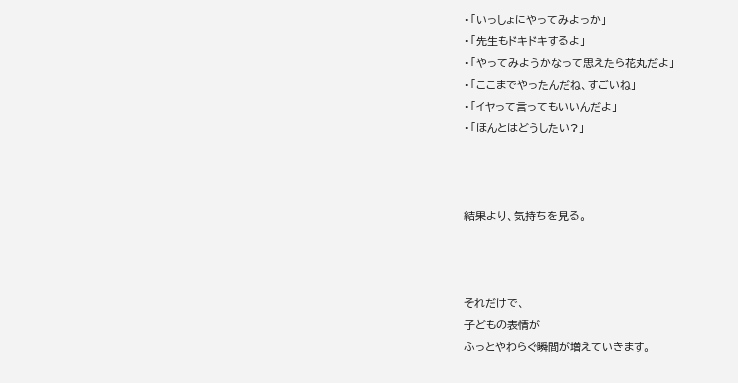・「いっしょにやってみよっか」
・「先生もドキドキするよ」
・「やってみようかなって思えたら花丸だよ」
・「ここまでやったんだね、すごいね」
・「イヤって言ってもいいんだよ」
・「ほんとはどうしたい?」



結果より、気持ちを見る。



それだけで、
子どもの表情が
ふっとやわらぐ瞬間が増えていきます。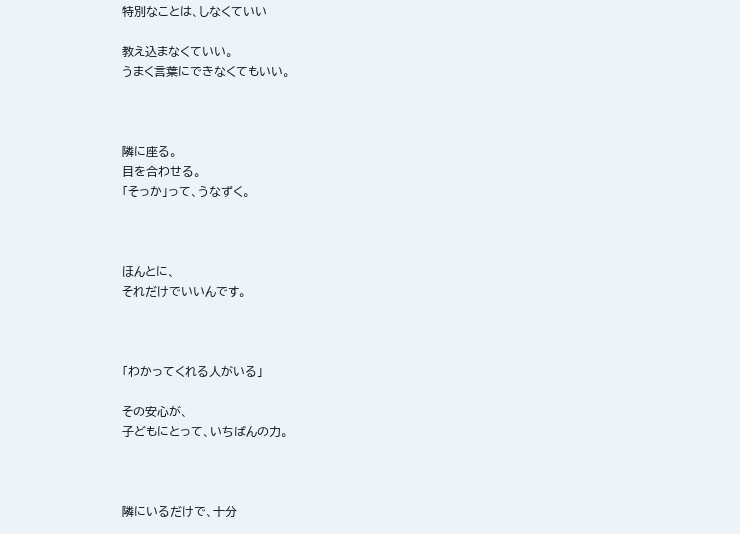特別なことは、しなくていい

教え込まなくていい。
うまく言葉にできなくてもいい。



隣に座る。
目を合わせる。
「そっか」って、うなずく。



ほんとに、
それだけでいいんです。



「わかってくれる人がいる」

その安心が、
子どもにとって、いちばんの力。



隣にいるだけで、十分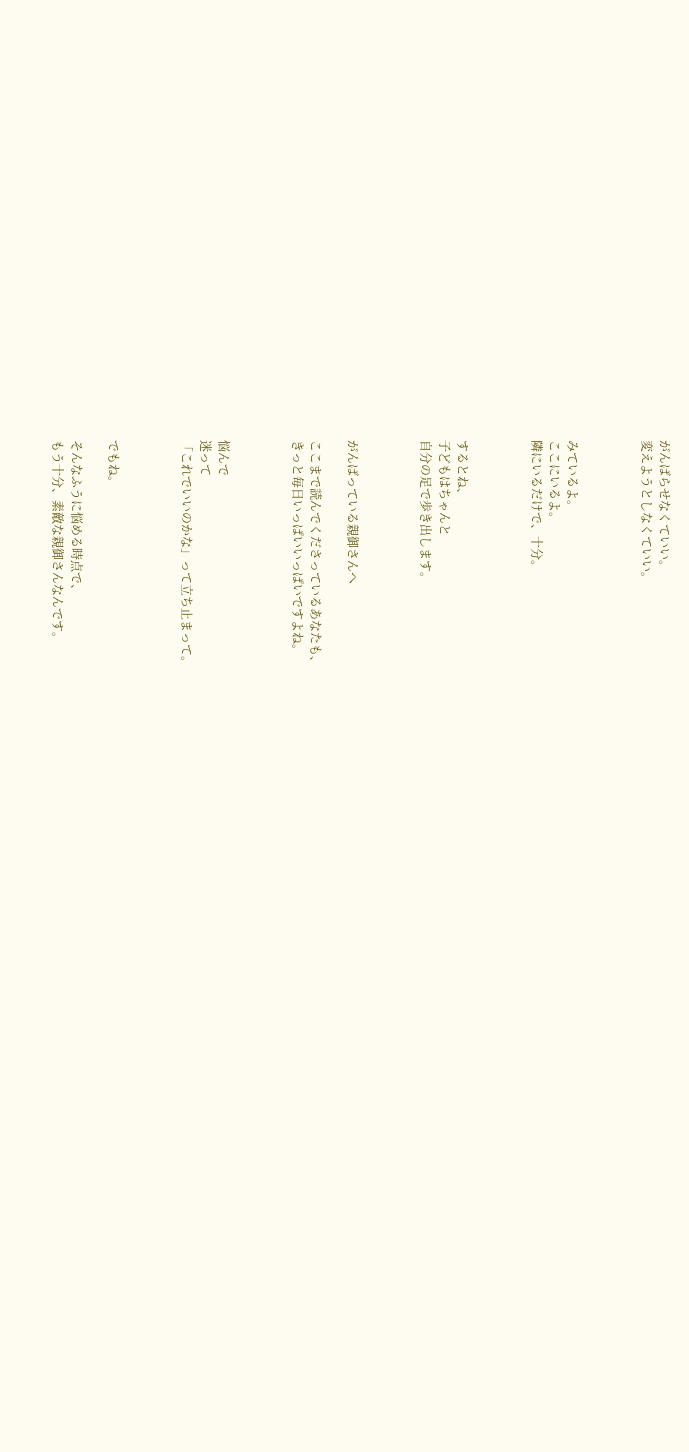がんばらせなくていい。
変えようとしなくていい。



みているよ。
ここにいるよ。
隣にいるだけで、十分。



するとね、
子どもはちゃんと
自分の足で歩き出します。



がんばっている親御さんへ

ここまで読んでくださっているあなたも、
きっと毎日いっぱいいっぱいですよね。



悩んで
迷って
「これでいいのかな」って立ち止まって。



でもね。

そんなふうに悩める時点で、
もう十分、素敵な親御さんなんです。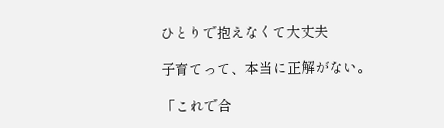ひとりで抱えなくて大丈夫

子育てって、本当に正解がない。

「これで合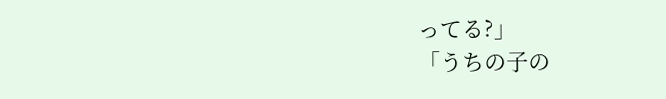ってる?」
「うちの子の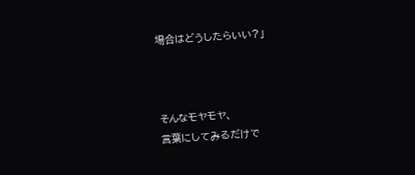場合はどうしたらいい?」



そんなモヤモヤ、
言葉にしてみるだけで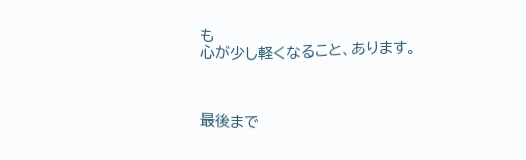も
心が少し軽くなること、あります。



最後まで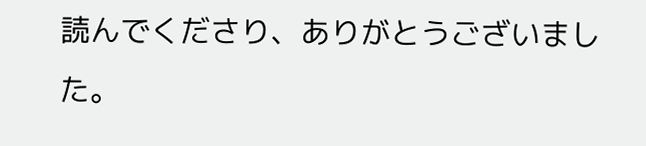読んでくださり、ありがとうございました。